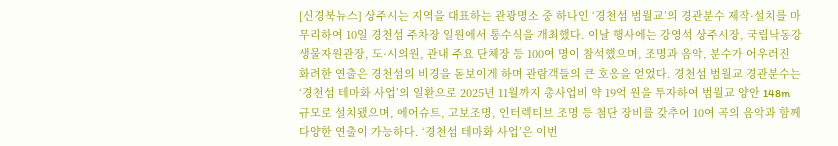[신경북뉴스] 상주시는 지역을 대표하는 관광명소 중 하나인 ‘경천섬 범월교’의 경관분수 제작·설치를 마무리하여 10일 경천섬 주차장 일원에서 통수식을 개최했다. 이날 행사에는 강영석 상주시장, 국립낙동강생물자원관장, 도·시의원, 관내 주요 단체장 등 100여 명이 참석했으며, 조명과 음악, 분수가 어우러진 화려한 연출은 경천섬의 비경을 돋보이게 하며 관람객들의 큰 호응을 얻었다. 경천섬 범월교 경관분수는‘경천섬 테마화 사업’의 일환으로 2025년 11월까지 총사업비 약 19억 원을 투자하여 범월교 양안 148m 규모로 설치됐으며, 에어슈트, 고보조명, 인터렉티브 조명 등 첨단 장비를 갖추어 10여 곡의 음악과 함께 다양한 연출이 가능하다. ‘경천섬 테마화 사업’은 이번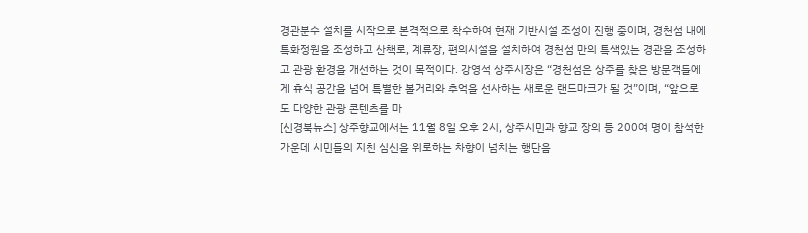경관분수 설치를 시작으로 본격적으로 착수하여 현재 기반시설 조성이 진행 중이며, 경천섬 내에 특화정원을 조성하고 산책로, 계류장, 편의시설을 설치하여 경천섬 만의 특색있는 경관을 조성하고 관광 환경을 개선하는 것이 목적이다. 강영석 상주시장은 “경천섬은 상주를 찾은 방문객들에게 휴식 공간을 넘어 특별한 볼거리와 추억을 선사하는 새로운 랜드마크가 될 것”이며, “앞으로도 다양한 관광 콘텐츠를 마
[신경북뉴스] 상주향교에서는 11월 8일 오후 2시, 상주시민과 향교 장의 등 200여 명이 참석한 가운데 시민들의 지친 심신을 위로하는 차향이 넘치는 행단음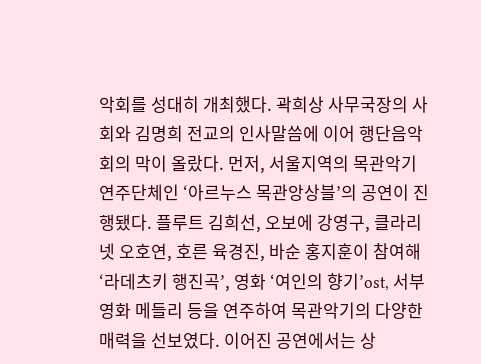악회를 성대히 개최했다. 곽희상 사무국장의 사회와 김명희 전교의 인사말씀에 이어 행단음악회의 막이 올랐다. 먼저, 서울지역의 목관악기 연주단체인 ‘아르누스 목관앙상블’의 공연이 진행됐다. 플루트 김희선, 오보에 강영구, 클라리넷 오호연, 호른 육경진, 바순 홍지훈이 참여해 ‘라데츠키 행진곡’, 영화 ‘여인의 향기’ost, 서부영화 메들리 등을 연주하여 목관악기의 다양한 매력을 선보였다. 이어진 공연에서는 상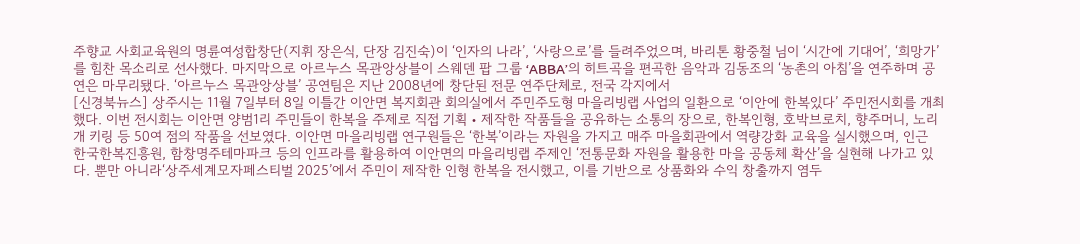주향교 사회교육원의 명륜여성합창단(지휘 장은식, 단장 김진숙)이 ‘인자의 나라’, ‘사랑으로’를 들려주었으며, 바리톤 황중철 님이 ‘시간에 기대어’, ‘희망가’를 힘찬 목소리로 선사했다. 마지막으로 아르누스 목관앙상블이 스웨덴 팝 그룹 ‘ABBA’의 히트곡을 편곡한 음악과 김동조의 ‘농촌의 아침’을 연주하며 공연은 마무리됐다. ‘아르누스 목관앙상블’ 공연팀은 지난 2008년에 창단된 전문 연주단체로, 전국 각지에서
[신경북뉴스] 상주시는 11월 7일부터 8일 이틀간 이안면 복지회관 회의실에서 주민주도형 마을리빙랩 사업의 일환으로 ‘이안에 한복있다’ 주민전시회를 개최했다. 이번 전시회는 이안면 양범1리 주민들이 한복을 주제로 직접 기획‧제작한 작품들을 공유하는 소통의 장으로, 한복인형, 호박브로치, 향주머니, 노리개 키링 등 50여 점의 작품을 선보였다. 이안면 마을리빙랩 연구원들은 ‘한복’이라는 자원을 가지고 매주 마을회관에서 역량강화 교육을 실시했으며, 인근 한국한복진흥원, 함창명주테마파크 등의 인프라를 활용하여 이안면의 마을리빙랩 주제인 ‘전통문화 자원을 활용한 마을 공동체 확산’을 실현해 나가고 있다. 뿐만 아니라‘상주세계모자페스티벌 2025’에서 주민이 제작한 인형 한복을 전시했고, 이를 기반으로 상품화와 수익 창출까지 염두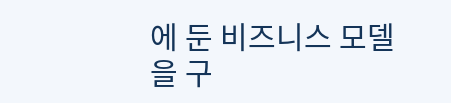에 둔 비즈니스 모델을 구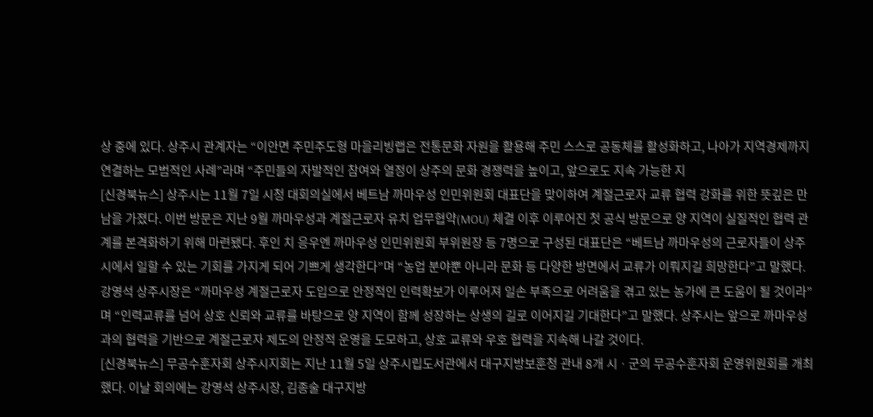상 중에 있다. 상주시 관계자는 “이안면 주민주도형 마을리빙랩은 전통문화 자원을 활용해 주민 스스로 공동체를 활성화하고, 나아가 지역경제까지 연결하는 모범적인 사례”라며 “주민들의 자발적인 참여와 열정이 상주의 문화 경쟁력을 높이고, 앞으로도 지속 가능한 지
[신경북뉴스] 상주시는 11월 7일 시청 대회의실에서 베트남 까마우성 인민위원회 대표단을 맞이하여 계절근로자 교류 협력 강화를 위한 뜻깊은 만남을 가졌다. 이번 방문은 지난 9월 까마우성과 계절근로자 유치 업무협약(MOU) 체결 이후 이루어진 첫 공식 방문으로 양 지역이 실질적인 협력 관계를 본격화하기 위해 마련됐다. 후인 치 응우엔 까마우성 인민위원회 부위원장 등 7명으로 구성된 대표단은 “베트남 까마우성의 근로자들이 상주시에서 일할 수 있는 기회를 가지게 되어 기쁘게 생각한다”며 “농업 분야뿐 아니라 문화 등 다양한 방면에서 교류가 이뤄지길 희망한다”고 말했다. 강영석 상주시장은 “까마우성 계절근로자 도입으로 안정적인 인력확보가 이루어져 일손 부족으로 어려움을 겪고 있는 농가에 큰 도움이 될 것이라”며 “인력교류를 넘어 상호 신뢰와 교류를 바탕으로 양 지역이 함께 성장하는 상생의 길로 이어지길 기대한다”고 말했다. 상주시는 앞으로 까마우성과의 협력을 기반으로 계절근로자 제도의 안정적 운영을 도모하고, 상호 교류와 우호 협력을 지속해 나갈 것이다.
[신경북뉴스] 무공수훈자회 상주시지회는 지난 11월 5일 상주시립도서관에서 대구지방보훈청 관내 8개 시ㆍ군의 무공수훈자회 운영위원회를 개최했다. 이날 회의에는 강영석 상주시장, 김종술 대구지방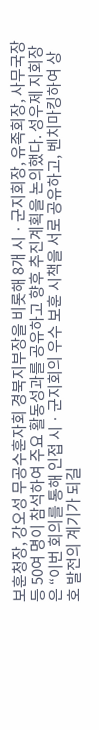보훈청장, 강오성 무공수훈자회 경북지부장을 비롯해 8개 시ㆍ군지회장, 유족회장, 사무국장 등 50여 명이 참석하여 주요 활동성과를 공유하고 향후 추진계획을 논의했다. 성우제 지회장은 “이번 회의를 통해 인접 시ㆍ군지회의 우수 보훈 시책을 서로 공유하고, 벤치마킹하여 상호 발전의 계기가 되길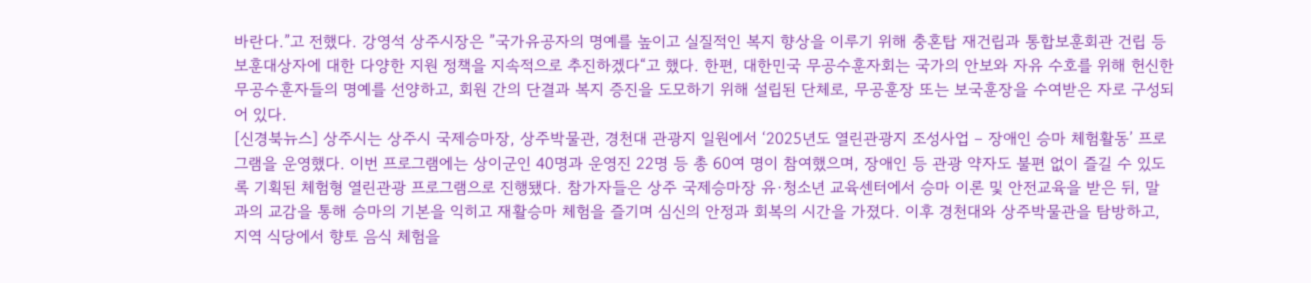바란다.”고 전했다. 강영석 상주시장은 ”국가유공자의 명예를 높이고 실질적인 복지 향상을 이루기 위해 충혼탑 재건립과 통합보훈회관 건립 등 보훈대상자에 대한 다양한 지원 정책을 지속적으로 추진하겠다“고 했다. 한편, 대한민국 무공수훈자회는 국가의 안보와 자유 수호를 위해 헌신한 무공수훈자들의 명예를 선양하고, 회원 간의 단결과 복지 증진을 도모하기 위해 설립된 단체로, 무공훈장 또는 보국훈장을 수여받은 자로 구성되어 있다.
[신경북뉴스] 상주시는 상주시 국제승마장, 상주박물관, 경천대 관광지 일원에서 ‘2025년도 열린관광지 조성사업 – 장애인 승마 체험활동’ 프로그램을 운영했다. 이번 프로그램에는 상이군인 40명과 운영진 22명 등 총 60여 명이 참여했으며, 장애인 등 관광 약자도 불편 없이 즐길 수 있도록 기획된 체험형 열린관광 프로그램으로 진행됐다. 참가자들은 상주 국제승마장 유·청소년 교육센터에서 승마 이론 및 안전교육을 받은 뒤, 말과의 교감을 통해 승마의 기본을 익히고 재활승마 체험을 즐기며 심신의 안정과 회복의 시간을 가졌다. 이후 경천대와 상주박물관을 탐방하고, 지역 식당에서 향토 음식 체험을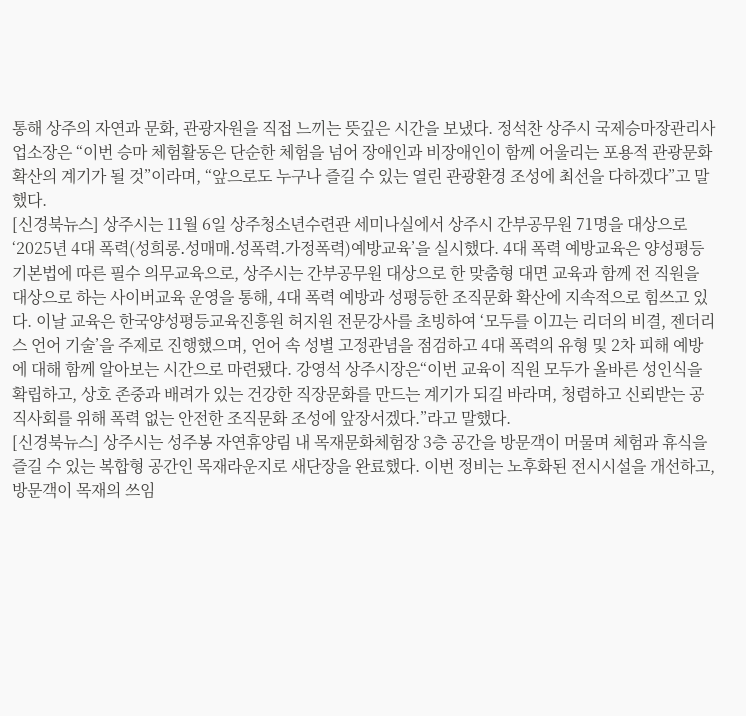통해 상주의 자연과 문화, 관광자원을 직접 느끼는 뜻깊은 시간을 보냈다. 정석찬 상주시 국제승마장관리사업소장은 “이번 승마 체험활동은 단순한 체험을 넘어 장애인과 비장애인이 함께 어울리는 포용적 관광문화 확산의 계기가 될 것”이라며, “앞으로도 누구나 즐길 수 있는 열린 관광환경 조성에 최선을 다하겠다”고 말했다.
[신경북뉴스] 상주시는 11월 6일 상주청소년수련관 세미나실에서 상주시 간부공무원 71명을 대상으로‘2025년 4대 폭력(성희롱․성매매․성폭력․가정폭력)예방교육’을 실시했다. 4대 폭력 예방교육은 양성평등기본법에 따른 필수 의무교육으로, 상주시는 간부공무원 대상으로 한 맞춤형 대면 교육과 함께 전 직원을 대상으로 하는 사이버교육 운영을 통해, 4대 폭력 예방과 성평등한 조직문화 확산에 지속적으로 힘쓰고 있다. 이날 교육은 한국양성평등교육진흥원 허지원 전문강사를 초빙하여 ‘모두를 이끄는 리더의 비결, 젠더리스 언어 기술’을 주제로 진행했으며, 언어 속 성별 고정관념을 점검하고 4대 폭력의 유형 및 2차 피해 예방에 대해 함께 알아보는 시간으로 마련됐다. 강영석 상주시장은“이번 교육이 직원 모두가 올바른 성인식을 확립하고, 상호 존중과 배려가 있는 건강한 직장문화를 만드는 계기가 되길 바라며, 청렴하고 신뢰받는 공직사회를 위해 폭력 없는 안전한 조직문화 조성에 앞장서겠다.”라고 말했다.
[신경북뉴스] 상주시는 성주봉 자연휴양림 내 목재문화체험장 3층 공간을 방문객이 머물며 체험과 휴식을 즐길 수 있는 복합형 공간인 목재라운지로 새단장을 완료했다. 이번 정비는 노후화된 전시시설을 개선하고, 방문객이 목재의 쓰임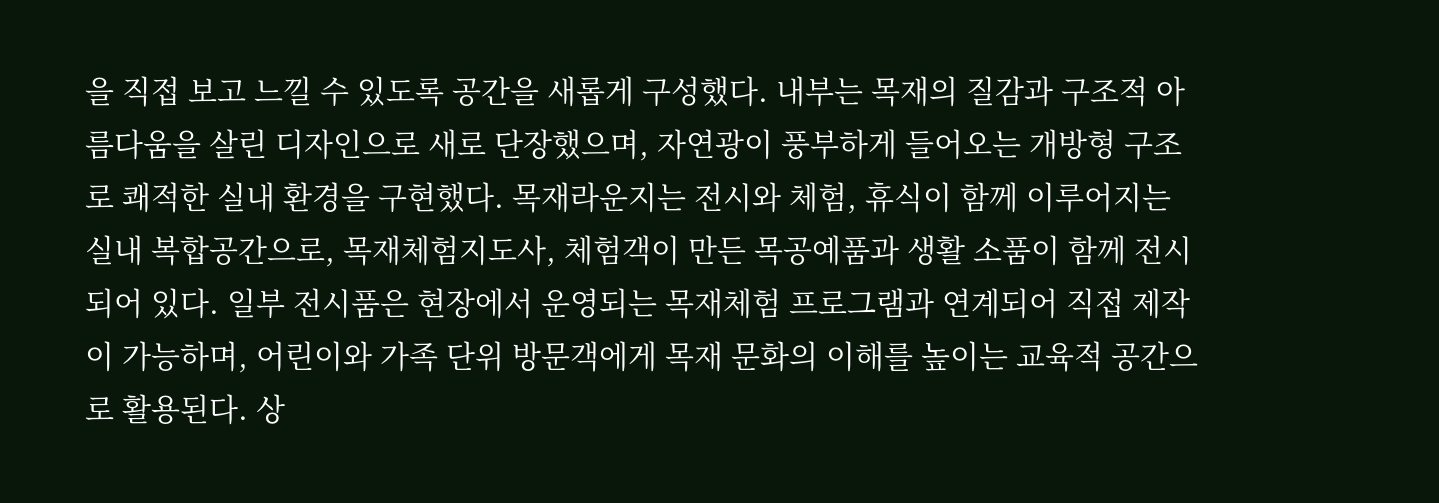을 직접 보고 느낄 수 있도록 공간을 새롭게 구성했다. 내부는 목재의 질감과 구조적 아름다움을 살린 디자인으로 새로 단장했으며, 자연광이 풍부하게 들어오는 개방형 구조로 쾌적한 실내 환경을 구현했다. 목재라운지는 전시와 체험, 휴식이 함께 이루어지는 실내 복합공간으로, 목재체험지도사, 체험객이 만든 목공예품과 생활 소품이 함께 전시되어 있다. 일부 전시품은 현장에서 운영되는 목재체험 프로그램과 연계되어 직접 제작이 가능하며, 어린이와 가족 단위 방문객에게 목재 문화의 이해를 높이는 교육적 공간으로 활용된다. 상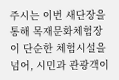주시는 이번 새단장을 통해 목재문화체험장이 단순한 체험시설을 넘어, 시민과 관광객이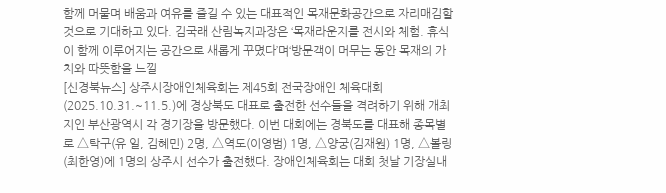함께 머물며 배움과 여유를 즐길 수 있는 대표적인 목재문화공간으로 자리매김할 것으로 기대하고 있다. 김국래 산림녹지과장은 ‘목재라운지를 전시와 체험. 휴식이 함께 이루어지는 공간으로 새롭게 꾸몄다’며‘방문객이 머무는 동안 목재의 가치와 따뜻함을 느낄
[신경북뉴스] 상주시장애인체육회는 제45회 전국장애인 체육대회(2025.10.31.~11.5.)에 경상북도 대표로 출전한 선수들을 격려하기 위해 개최지인 부산광역시 각 경기장을 방문했다. 이번 대회에는 경북도를 대표해 종목별로 △탁구(유 일, 김혜민) 2명, △역도(이영범) 1명, △양궁(김재원) 1명, △볼링(최한영)에 1명의 상주시 선수가 출전했다. 장애인체육회는 대회 첫날 기장실내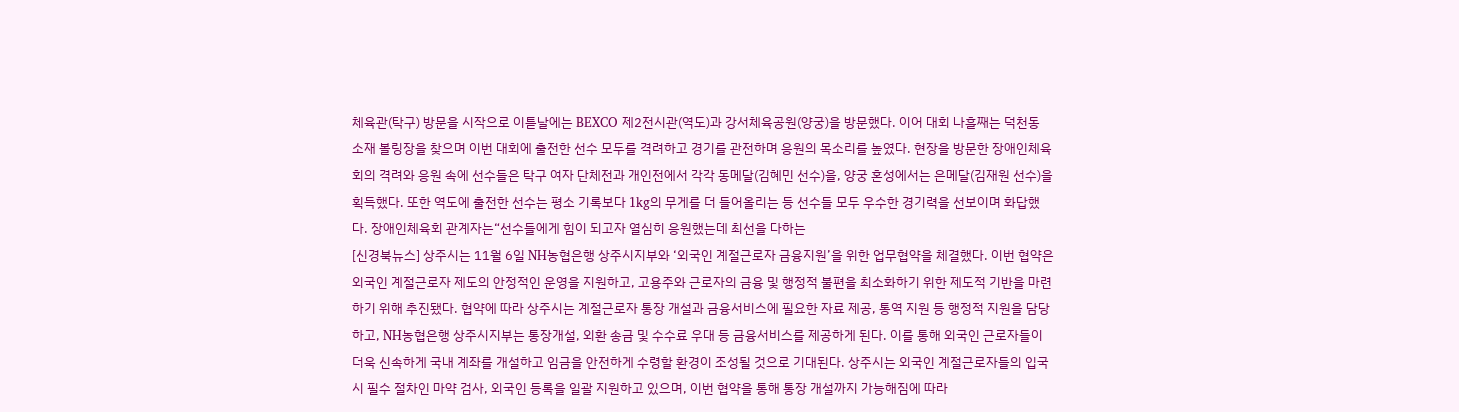체육관(탁구) 방문을 시작으로 이튿날에는 BEXCO 제2전시관(역도)과 강서체육공원(양궁)을 방문했다. 이어 대회 나흘째는 덕천동 소재 볼링장을 찾으며 이번 대회에 출전한 선수 모두를 격려하고 경기를 관전하며 응원의 목소리를 높였다. 현장을 방문한 장애인체육회의 격려와 응원 속에 선수들은 탁구 여자 단체전과 개인전에서 각각 동메달(김혜민 선수)을, 양궁 혼성에서는 은메달(김재원 선수)을 획득했다. 또한 역도에 출전한 선수는 평소 기록보다 1kg의 무게를 더 들어올리는 등 선수들 모두 우수한 경기력을 선보이며 화답했다. 장애인체육회 관계자는“선수들에게 힘이 되고자 열심히 응원했는데 최선을 다하는
[신경북뉴스] 상주시는 11월 6일 NH농협은행 상주시지부와 ‘외국인 계절근로자 금융지원’을 위한 업무협약을 체결했다. 이번 협약은 외국인 계절근로자 제도의 안정적인 운영을 지원하고, 고용주와 근로자의 금융 및 행정적 불편을 최소화하기 위한 제도적 기반을 마련하기 위해 추진됐다. 협약에 따라 상주시는 계절근로자 통장 개설과 금융서비스에 필요한 자료 제공, 통역 지원 등 행정적 지원을 담당하고, NH농협은행 상주시지부는 통장개설, 외환 송금 및 수수료 우대 등 금융서비스를 제공하게 된다. 이를 통해 외국인 근로자들이 더욱 신속하게 국내 계좌를 개설하고 임금을 안전하게 수령할 환경이 조성될 것으로 기대된다. 상주시는 외국인 계절근로자들의 입국 시 필수 절차인 마약 검사, 외국인 등록을 일괄 지원하고 있으며, 이번 협약을 통해 통장 개설까지 가능해짐에 따라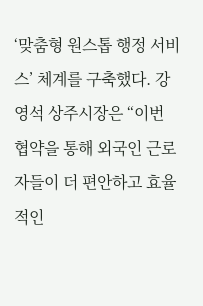‘맞춤형 원스톱 행정 서비스’ 체계를 구축했다. 강영석 상주시장은 “이번 협약을 통해 외국인 근로자들이 더 편안하고 효율적인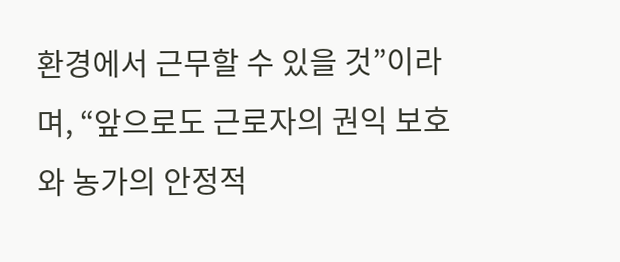환경에서 근무할 수 있을 것”이라며, “앞으로도 근로자의 권익 보호와 농가의 안정적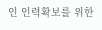인 인력확보를 위한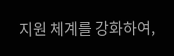지원 체계를 강화하여,